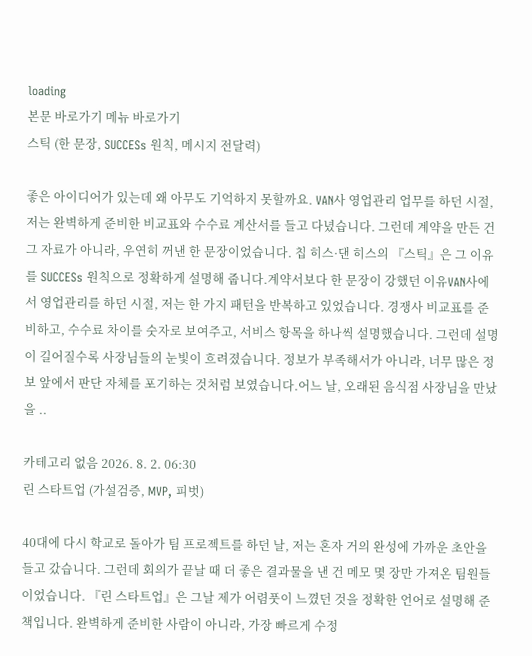loading
본문 바로가기 메뉴 바로가기
스틱 (한 문장, SUCCESs 원칙, 메시지 전달력)

좋은 아이디어가 있는데 왜 아무도 기억하지 못할까요. VAN사 영업관리 업무를 하던 시절, 저는 완벽하게 준비한 비교표와 수수료 계산서를 들고 다녔습니다. 그런데 계약을 만든 건 그 자료가 아니라, 우연히 꺼낸 한 문장이었습니다. 칩 히스·댄 히스의 『스틱』은 그 이유를 SUCCESs 원칙으로 정확하게 설명해 줍니다.계약서보다 한 문장이 강했던 이유VAN사에서 영업관리를 하던 시절, 저는 한 가지 패턴을 반복하고 있었습니다. 경쟁사 비교표를 준비하고, 수수료 차이를 숫자로 보여주고, 서비스 항목을 하나씩 설명했습니다. 그런데 설명이 길어질수록 사장님들의 눈빛이 흐려졌습니다. 정보가 부족해서가 아니라, 너무 많은 정보 앞에서 판단 자체를 포기하는 것처럼 보였습니다.어느 날, 오래된 음식점 사장님을 만났을 ..

카테고리 없음 2026. 8. 2. 06:30
린 스타트업 (가설검증, MVP, 피벗)

40대에 다시 학교로 돌아가 팀 프로젝트를 하던 날, 저는 혼자 거의 완성에 가까운 초안을 들고 갔습니다. 그런데 회의가 끝날 때 더 좋은 결과물을 낸 건 메모 몇 장만 가져온 팀원들이었습니다. 『린 스타트업』은 그날 제가 어렴풋이 느꼈던 것을 정확한 언어로 설명해 준 책입니다. 완벽하게 준비한 사람이 아니라, 가장 빠르게 수정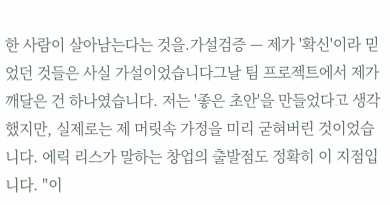한 사람이 살아남는다는 것을.가설검증 — 제가 '확신'이라 믿었던 것들은 사실 가설이었습니다그날 팀 프로젝트에서 제가 깨달은 건 하나였습니다. 저는 '좋은 초안'을 만들었다고 생각했지만, 실제로는 제 머릿속 가정을 미리 굳혀버린 것이었습니다. 에릭 리스가 말하는 창업의 출발점도 정확히 이 지점입니다. "이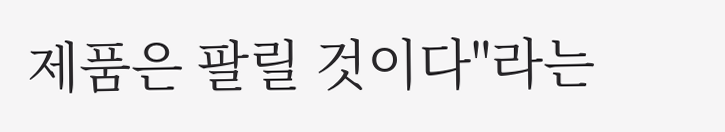제품은 팔릴 것이다"라는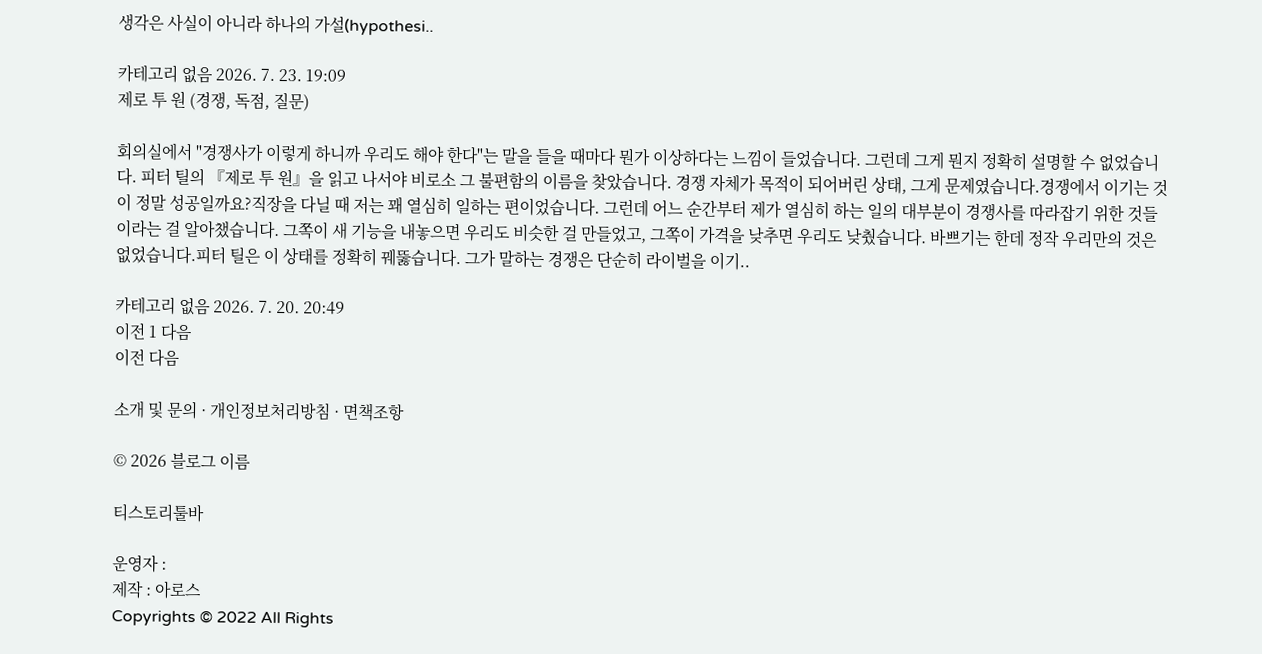생각은 사실이 아니라 하나의 가설(hypothesi..

카테고리 없음 2026. 7. 23. 19:09
제로 투 원 (경쟁, 독점, 질문)

회의실에서 "경쟁사가 이렇게 하니까 우리도 해야 한다"는 말을 들을 때마다 뭔가 이상하다는 느낌이 들었습니다. 그런데 그게 뭔지 정확히 설명할 수 없었습니다. 피터 틸의 『제로 투 원』을 읽고 나서야 비로소 그 불편함의 이름을 찾았습니다. 경쟁 자체가 목적이 되어버린 상태, 그게 문제였습니다.경쟁에서 이기는 것이 정말 성공일까요?직장을 다닐 때 저는 꽤 열심히 일하는 편이었습니다. 그런데 어느 순간부터 제가 열심히 하는 일의 대부분이 경쟁사를 따라잡기 위한 것들이라는 걸 알아챘습니다. 그쪽이 새 기능을 내놓으면 우리도 비슷한 걸 만들었고, 그쪽이 가격을 낮추면 우리도 낮췄습니다. 바쁘기는 한데 정작 우리만의 것은 없었습니다.피터 틸은 이 상태를 정확히 꿰뚫습니다. 그가 말하는 경쟁은 단순히 라이벌을 이기..

카테고리 없음 2026. 7. 20. 20:49
이전 1 다음
이전 다음

소개 및 문의 · 개인정보처리방침 · 면책조항

© 2026 블로그 이름

티스토리툴바

운영자 :
제작 : 아로스
Copyrights © 2022 All Rights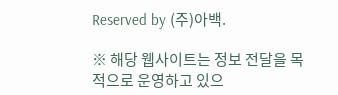Reserved by (주)아백.

※ 해당 웹사이트는 정보 전달을 목적으로 운영하고 있으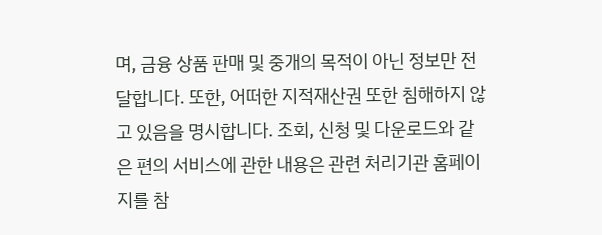며, 금융 상품 판매 및 중개의 목적이 아닌 정보만 전달합니다. 또한, 어떠한 지적재산권 또한 침해하지 않고 있음을 명시합니다. 조회, 신청 및 다운로드와 같은 편의 서비스에 관한 내용은 관련 처리기관 홈페이지를 참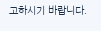고하시기 바랍니다.